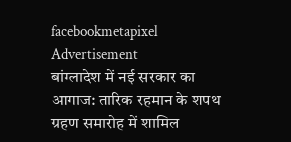facebookmetapixel
Advertisement
बांग्लादेश में नई सरकार का आगाज: तारिक रहमान के शपथ ग्रहण समारोह में शामिल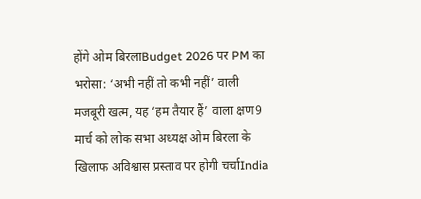होंगे ओम बिरलाBudget 2026 पर PM का भरोसा: ‘अभी नहीं तो कभी नहीं’ वाली मजबूरी खत्म, यह ‘हम तैयार हैं’ वाला क्षण9 मार्च को लोक सभा अध्यक्ष ओम बिरला के खिलाफ अविश्वास प्रस्ताव पर होगी चर्चाIndia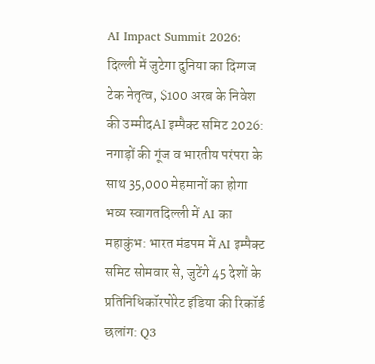AI Impact Summit 2026: दिल्ली में जुटेगा दुनिया का दिग्गज टेक नेतृत्व, $100 अरब के निवेश की उम्मीदAI इम्पैक्ट समिट 2026: नगाड़ों की गूंज व भारतीय परंपरा के साथ 35,000 मेहमानों का होगा भव्य स्वागतदिल्ली में AI का महाकुंभ: भारत मंडपम में AI इम्पैक्ट समिट सोमवार से, जुटेंगे 45 देशों के प्रतिनिधिकॉरपोरेट इंडिया की रिकॉर्ड छलांग: Q3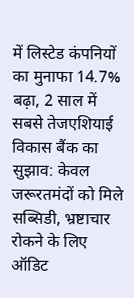में लिस्टेड कंपनियों का मुनाफा 14.7% बढ़ा, 2 साल में सबसे तेजएशियाई विकास बैंक का सुझाव: केवल जरूरतमंदों को मिले सब्सिडी, भ्रष्टाचार रोकने के लिए ऑडिट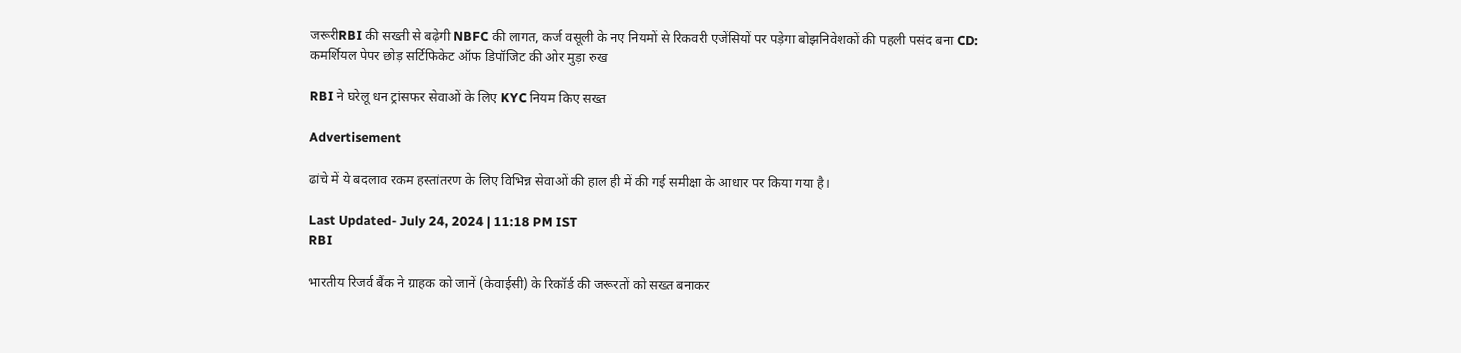जरूरीRBI की सख्ती से बढ़ेगी NBFC की लागत, कर्ज वसूली के नए नियमों से रिकवरी एजेंसियों पर पड़ेगा बोझनिवेशकों की पहली पसंद बना CD: कमर्शियल पेपर छोड़ सर्टिफिकेट ऑफ डिपॉजिट की ओर मुड़ा रुख

RBI ने घरेलू धन ट्रांसफर सेवाओं के लिए KYC नियम किए सख्त

Advertisement

ढांचे में ये बदलाव रकम हस्तांतरण के लिए विभिन्न सेवाओं की हाल ही में की गई समीक्षा के आधार पर किया गया है।

Last Updated- July 24, 2024 | 11:18 PM IST
RBI

भारतीय रिजर्व बैंक ने ग्राहक को जानें (केवाईसी) के रिकॉर्ड की जरूरतों को सख्त बनाकर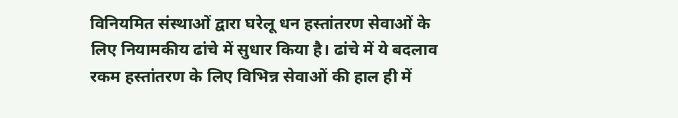विनियमित संस्थाओं द्वारा घरेलू धन हस्तांतरण सेवाओं के लिए नियामकीय ढांचे में सुधार किया है। ढांचे में ये बदलाव रकम हस्तांतरण के लिए विभिन्न सेवाओं की हाल ही में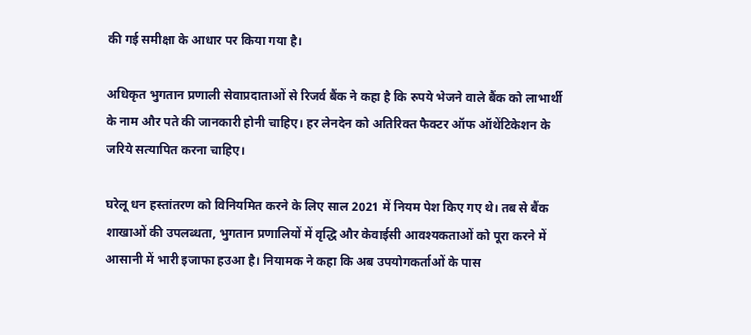की गई समीक्षा के आधार पर किया गया है।

अधिकृत भुगतान प्रणाली सेवाप्रदाताओं से रिजर्व बैंक ने कहा है कि रुपये भेजने वाले बैंक को लाभार्थी के नाम और पते की जानकारी होनी चाहिए। हर लेनदेन को अतिरिक्त फैक्टर ऑफ ऑथेंटिकेशन के जरिये सत्यापित करना चाहिए।

घरेलू धन हस्तांतरण को विनियमित करने के लिए साल 2021 में नियम पेश किए गए थे। तब से बैंक शाखाओं की उपलब्धता, भुगतान प्रणालियों में वृद्धि और केवाईसी आवश्यकताओं को पूरा करने में आसानी में भारी इजाफा हउआ है। नियामक ने कहा कि अब उपयोगकर्ताओं के पास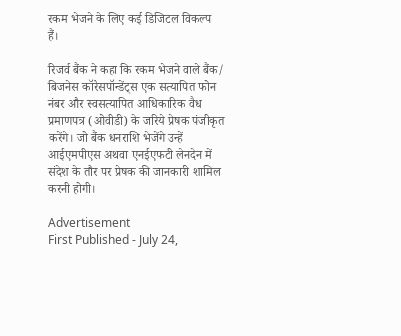रकम भेजने के लिए कई डिजिटल विकल्प हैं।

रिजर्व बैंक ने कहा कि रकम भेजने वाले बैंक/ बिजनेस कॉरेसपॉन्डेंट्स एक सत्यापित फोन नंबर और स्वसत्यापित आधिकारिक वैध प्रमाणपत्र (ओवीडी) के जरिये प्रेषक पंजीकृत करेंगे। जो बैंक धनराशि भेजेंगे उन्हें आईएमपीएस अथवा एनईएफटी लेनदेन में संदेश के तौर पर प्रेषक की जानकारी शामिल करनी होगी।

Advertisement
First Published - July 24,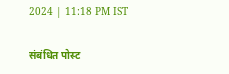2024 | 11:18 PM IST

संबंधित पोस्ट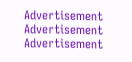Advertisement
Advertisement
Advertisement